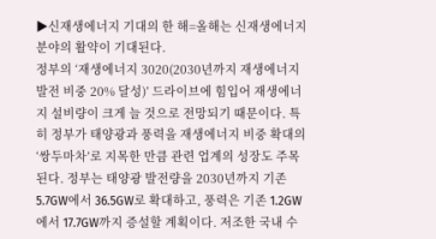▶신재생에너지 기대의 한 해=올해는 신재생에너지 분야의 활약이 기대된다.
정부의 ‘재생에너지 3020(2030년까지 재생에너지 발전 비중 20% 달성)’ 드라이브에 힘입어 재생에너지 설비량이 크게 늘 것으로 전망되기 때문이다. 특히 정부가 태양광과 풍력을 재생에너지 비중 확대의 ‘쌍두마차’로 지목한 만큼 관련 업계의 성장도 주목된다. 정부는 태양광 발전량을 2030년까지 기존 5.7GW에서 36.5GW로 확대하고, 풍력은 기존 1.2GW에서 17.7GW까지 증설할 계획이다. 저조한 국내 수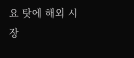요 탓에 해외 시장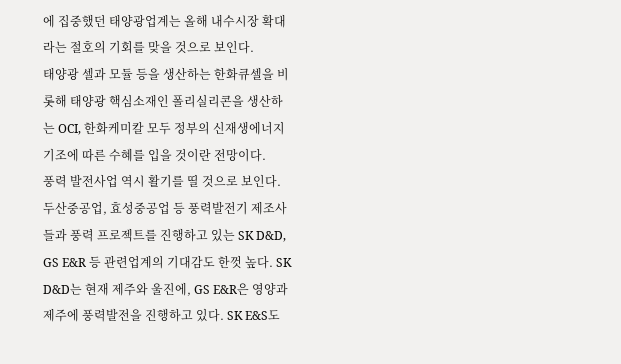에 집중했던 태양광업계는 올해 내수시장 확대라는 절호의 기회를 맞을 것으로 보인다.
태양광 셀과 모듈 등을 생산하는 한화큐셀을 비롯해 태양광 핵심소재인 폴리실리콘을 생산하는 OCI, 한화케미칼 모두 정부의 신재생에너지 기조에 따른 수혜를 입을 것이란 전망이다.
풍력 발전사업 역시 활기를 띨 것으로 보인다. 두산중공업, 효성중공업 등 풍력발전기 제조사들과 풍력 프로젝트를 진행하고 있는 SK D&D, GS E&R 등 관련업계의 기대감도 한껏 높다. SK D&D는 현재 제주와 울진에, GS E&R은 영양과 제주에 풍력발전을 진행하고 있다. SK E&S도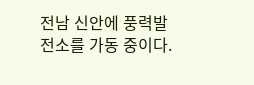전남 신안에 풍력발전소를 가동 중이다.